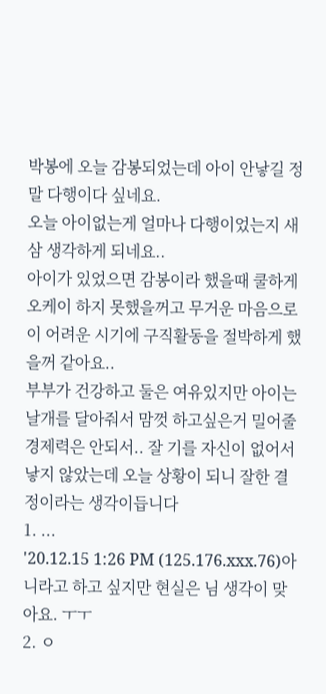박봉에 오늘 감봉되었는데 아이 안낳길 정말 다행이다 싶네요.
오늘 아이없는게 얼마나 다행이었는지 새삼 생각하게 되네요..
아이가 있었으면 감봉이라 했을때 쿨하게 오케이 하지 못했을꺼고 무거운 마음으로 이 어려운 시기에 구직활동을 절박하게 했을꺼 같아요..
부부가 건강하고 둘은 여유있지만 아이는 날개를 달아줘서 맘껏 하고싶은거 밀어줄 경제력은 안되서.. 잘 기를 자신이 없어서 낳지 않았는데 오늘 상황이 되니 잘한 결정이라는 생각이듭니다
1. ...
'20.12.15 1:26 PM (125.176.xxx.76)아니라고 하고 싶지만 현실은 님 생각이 맞아요. ㅜㅜ
2. ㅇ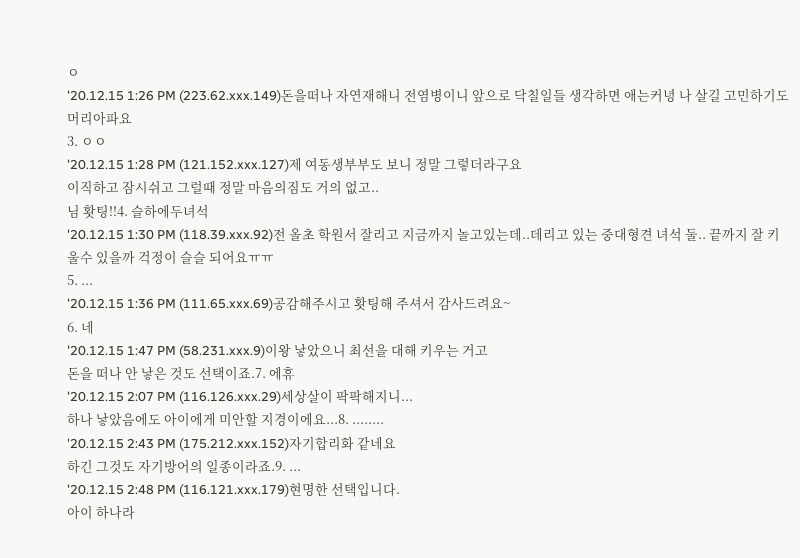ㅇ
'20.12.15 1:26 PM (223.62.xxx.149)돈을떠나 자연재해니 전염병이니 앞으로 닥칠일들 생각하면 애는커녕 나 살길 고민하기도 머리아파요
3. ㅇㅇ
'20.12.15 1:28 PM (121.152.xxx.127)제 여동생부부도 보니 정말 그렇더라구요
이직하고 잠시쉬고 그럴때 정말 마음의짐도 거의 없고..
님 홧팅!!4. 슬하에두녀석
'20.12.15 1:30 PM (118.39.xxx.92)전 올초 학원서 잘리고 지금까지 놀고있는데..데리고 있는 중대형견 녀석 둘.. 끝까지 잘 키울수 있을까 걱정이 슬슬 되어요ㅠㅠ
5. ...
'20.12.15 1:36 PM (111.65.xxx.69)공감해주시고 홧팅해 주셔서 감사드려요~
6. 네
'20.12.15 1:47 PM (58.231.xxx.9)이왕 낳았으니 최선을 대해 키우는 거고
돈을 떠나 안 낳은 것도 선택이죠.7. 에휴
'20.12.15 2:07 PM (116.126.xxx.29)세상살이 팍팍해지니...
하나 낳았음에도 아이에게 미안할 지경이에요...8. ........
'20.12.15 2:43 PM (175.212.xxx.152)자기합리화 같네요
하긴 그것도 자기방어의 일종이라죠.9. ...
'20.12.15 2:48 PM (116.121.xxx.179)현명한 선택입니다.
아이 하나라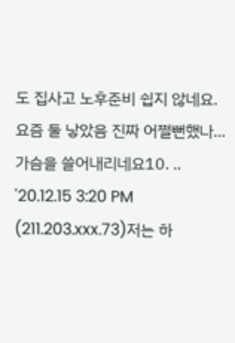도 집사고 노후준비 쉽지 않네요.
요즘 둘 낳았음 진짜 어쩔뻔했나...가슴을 쓸어내리네요10. ..
'20.12.15 3:20 PM (211.203.xxx.73)저는 하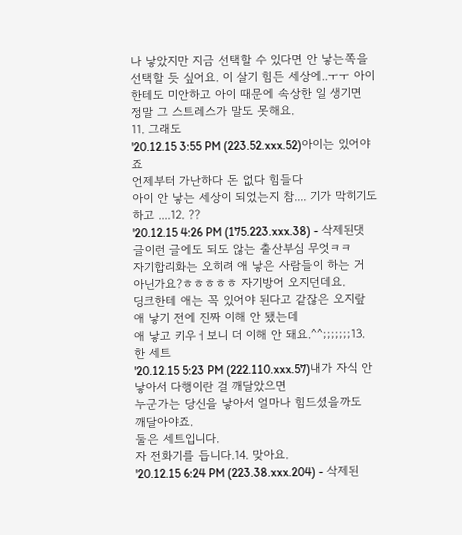나 낳았지만 지금 선택할 수 있다면 안 낳는쪽을 선택할 듯 싶어요. 이 살기 힘든 세상에..ㅜㅜ 아이한테도 미안하고 아이 때문에 속상한 일 생기면 정말 그 스트레스가 말도 못해요.
11. 그래도
'20.12.15 3:55 PM (223.52.xxx.52)아이는 있어야죠
언제부터 가난하다 돈 없다 힘들다
아이 안 낳는 세상이 되었는지 참.... 기가 막히기도 하고 ....12. ??
'20.12.15 4:26 PM (175.223.xxx.38) - 삭제된댓글이런 글에도 되도 않는 출산부심 무엇ㅋㅋ
자기합리화는 오히려 애 낳은 사람들이 하는 거 아닌가요?ㅎㅎㅎㅎㅎ 자기방어 오지던데요.
딩크한테 애는 꼭 있어야 된다고 같잖은 오지랖
애 낳기 전에 진짜 이해 안 됐는데
애 낳고 키우ㅓ보니 더 이해 안 돼요.^^;;;;;;;13. 한 세트
'20.12.15 5:23 PM (222.110.xxx.57)내가 자식 안 낳아서 다행이란 걸 깨달았으면
누군가는 당신을 낳아서 얼마나 힘드셨을까도
깨달아야죠.
둘은 세트입니다.
자 전화기를 듭니다.14. 맞아요.
'20.12.15 6:24 PM (223.38.xxx.204) - 삭제된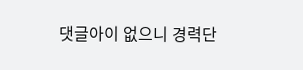댓글아이 없으니 경력단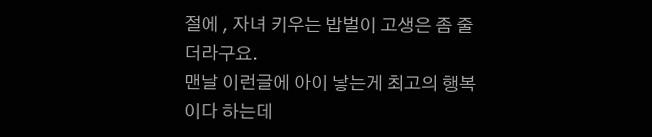절에 , 자녀 키우는 밥벌이 고생은 좀 줄더라구요.
맨날 이런글에 아이 낳는게 최고의 행복이다 하는데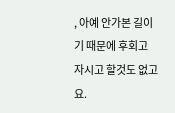, 아예 안가본 길이기 때문에 후회고 자시고 할것도 없고요.